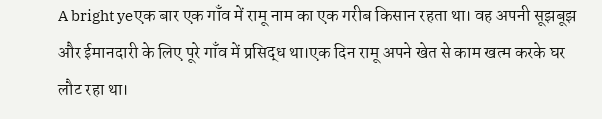A bright yeएक बार एक गाँव में रामू नाम का एक गरीब किसान रहता था। वह अपनी सूझबूझ और ईमानदारी के लिए पूरे गाँव में प्रसिद्ध था।एक दिन रामू अपने खेत से काम खत्म करके घर लौट रहा था।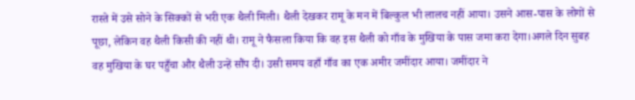रास्ते में उसे सोने के सिक्कों से भरी एक थैली मिली। थैली देखकर रामू के मन में बिल्कुल भी लालच नहीं आया। उसने आस-पास के लोगों से पूछा, लेकिन वह थैली किसी की नहीं थी। रामू ने फैसला किया कि वह इस थैली को गाँव के मुखिया के पास जमा करा देगा।अगले दिन सुबह वह मुखिया के घर पहुँचा और थैली उन्हें सौंप दी। उसी समय वहाँ गाँव का एक अमीर जमींदार आया। जमींदार ने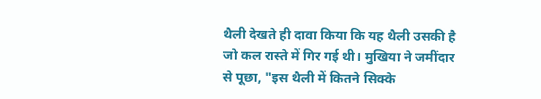थैली देखते ही दावा किया कि यह थैली उसकी है जो कल रास्ते में गिर गई थी। मुखिया ने जमींदार से पूछा, "इस थैली में कितने सिक्के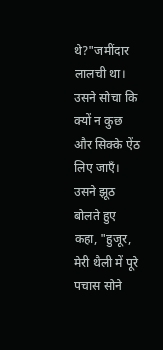थे?"जमींदार लालची था। उसने सोचा कि क्यों न कुछ और सिक्के ऐंठ लिए जाएँ। उसने झूठ बोलते हुए कहा, "हुजूर, मेरी थैली में पूरे पचास सोने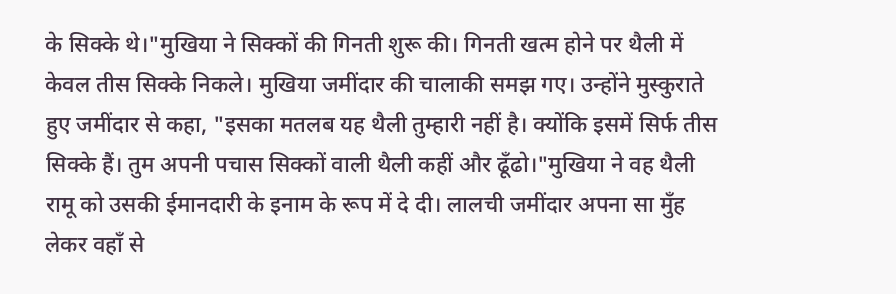के सिक्के थे।"मुखिया ने सिक्कों की गिनती शुरू की। गिनती खत्म होने पर थैली में केवल तीस सिक्के निकले। मुखिया जमींदार की चालाकी समझ गए। उन्होंने मुस्कुराते हुए जमींदार से कहा, "इसका मतलब यह थैली तुम्हारी नहीं है। क्योंकि इसमें सिर्फ तीस सिक्के हैं। तुम अपनी पचास सिक्कों वाली थैली कहीं और ढूँढो।"मुखिया ने वह थैली रामू को उसकी ईमानदारी के इनाम के रूप में दे दी। लालची जमींदार अपना सा मुँह लेकर वहाँ से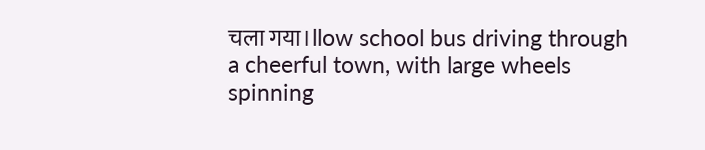चला गया।llow school bus driving through a cheerful town, with large wheels spinning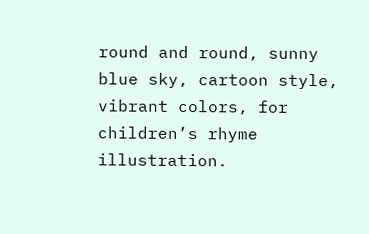round and round, sunny blue sky, cartoon style, vibrant colors, for children’s rhyme illustration.